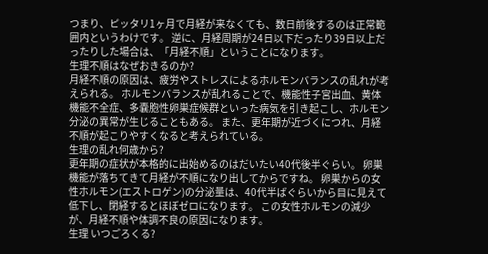つまり、ピッタリ1ヶ月で月経が来なくても、数日前後するのは正常範囲内というわけです。 逆に、月経周期が24日以下だったり39日以上だったりした場合は、「月経不順」ということになります。
生理不順はなぜおきるのか?
月経不順の原因は、疲労やストレスによるホルモンバランスの乱れが考えられる。 ホルモンバランスが乱れることで、機能性子宮出血、黄体機能不全症、多嚢胞性卵巣症候群といった病気を引き起こし、ホルモン分泌の異常が生じることもある。 また、更年期が近づくにつれ、月経不順が起こりやすくなると考えられている。
生理の乱れ何歳から?
更年期の症状が本格的に出始めるのはだいたい40代後半ぐらい。 卵巣機能が落ちてきて月経が不順になり出してからですね。 卵巣からの女性ホルモン(エストロゲン)の分泌量は、40代半ばぐらいから目に見えて低下し、閉経するとほぼゼロになります。 この女性ホルモンの減少が、月経不順や体調不良の原因になります。
生理 いつごろくる?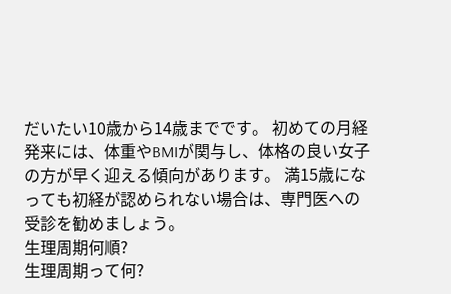だいたい10歳から14歳までです。 初めての月経発来には、体重やBMIが関与し、体格の良い女子の方が早く迎える傾向があります。 満15歳になっても初経が認められない場合は、専門医への受診を勧めましょう。
生理周期何順?
生理周期って何?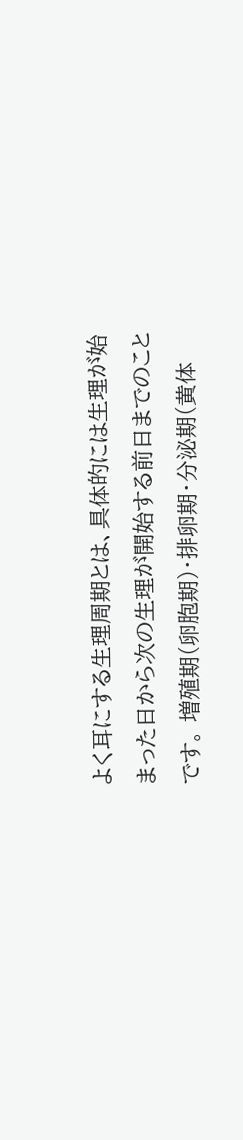よく耳にする生理周期とは、具体的には生理が始まった日から次の生理が開始する前日までのことです。 増殖期(卵胞期)・排卵期・分泌期(黄体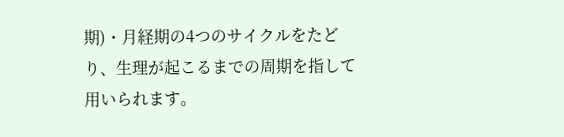期)・月経期の4つのサイクルをたどり、生理が起こるまでの周期を指して用いられます。